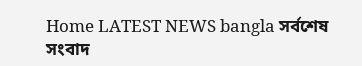Home LATEST NEWS bangla সর্বশেষ সংবাদ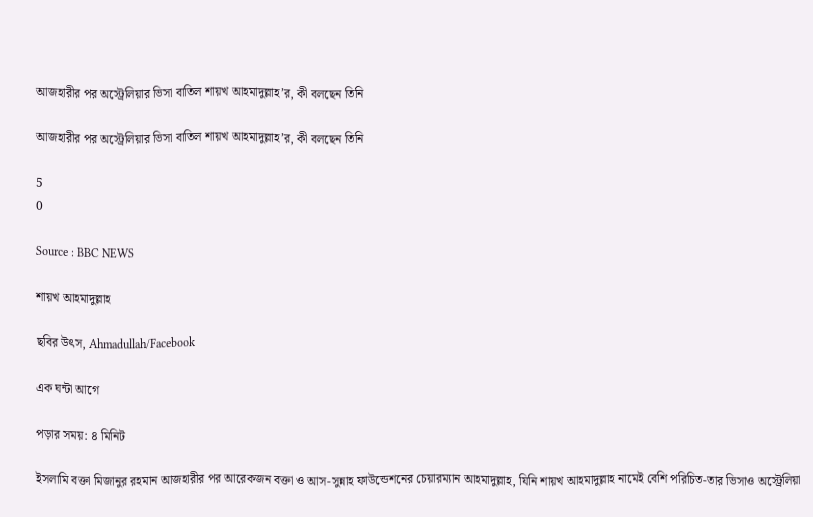আজহারীর পর অস্ট্রেলিয়ার ভিসা বাতিল শায়খ আহমাদুল্লাহ’র, কী বলছেন তিনি

আজহারীর পর অস্ট্রেলিয়ার ভিসা বাতিল শায়খ আহমাদুল্লাহ’র, কী বলছেন তিনি

5
0

Source : BBC NEWS

শায়খ আহমাদুল্লাহ

ছবির উৎস, Ahmadullah/Facebook

এক ঘন্টা আগে

পড়ার সময়: ৪ মিনিট

ইসলামি বক্তা মিজানুর রহমান আজহারীর পর আরেকজন বক্তা ও আস-সুন্নাহ ফাউন্ডেশনের চেয়ারম্যান আহমাদুল্লাহ, যিনি শায়খ আহমাদুল্লাহ নামেই বেশি পরিচিত-তার ভিসাও অস্ট্রেলিয়া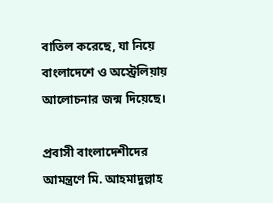বাতিল করেছে, যা নিয়ে বাংলাদেশে ও অস্ট্রেলিয়ায় আলোচনার জন্ম দিয়েছে।

প্রবাসী বাংলাদেশীদের আমন্ত্রণে মি. আহমাদুল্লাহ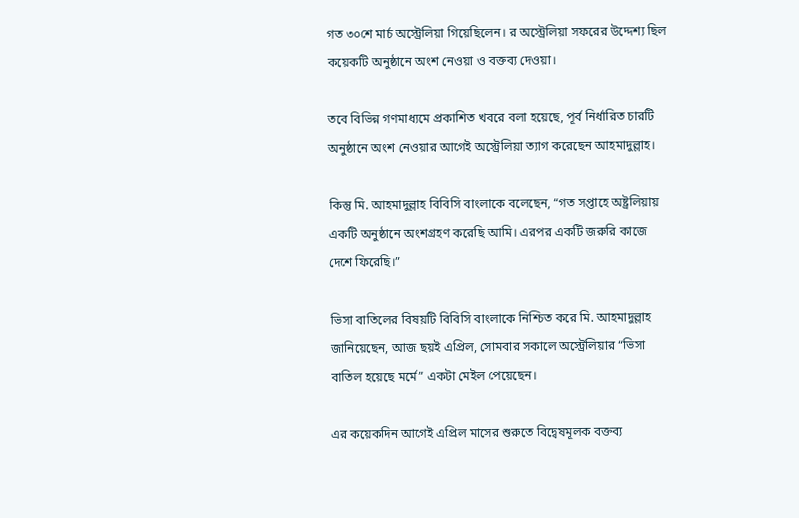গত ৩০শে মার্চ অস্ট্রেলিয়া গিয়েছিলেন। র অস্ট্রেলিয়া সফরের উদ্দেশ্য ছিল কয়েকটি অনুষ্ঠানে অংশ নেওয়া ও বক্তব্য দেওয়া।

তবে বিভিন্ন গণমাধ্যমে প্রকাশিত খবরে বলা হয়েছে, পূর্ব নির্ধারিত চারটি অনুষ্ঠানে অংশ নেওয়ার আগেই অস্ট্রেলিয়া ত্যাগ করেছেন আহমাদুল্লাহ।

কিন্তু মি. আহমাদুল্লাহ বিবিসি বাংলাকে বলেছেন, “গত সপ্তাহে অষ্ট্রলিয়ায় একটি অনুষ্ঠানে অংশগ্রহণ করেছি আমি। এরপর একটি জরুরি কাজে দেশে ফিরেছি।”

ভিসা বাতিলের বিষয়টি বিবিসি বাংলাকে নিশ্চিত করে মি. আহমাদুল্লাহ জানিয়েছেন, আজ ছয়ই এপ্রিল, সোমবার সকালে অস্ট্রেলিয়ার “ভিসা বাতিল হয়েছে মর্মে” একটা মেইল পেয়েছেন।

এর কয়েকদিন আগেই এপ্রিল মাসের শুরুতে বিদ্বেষমূলক বক্তব্য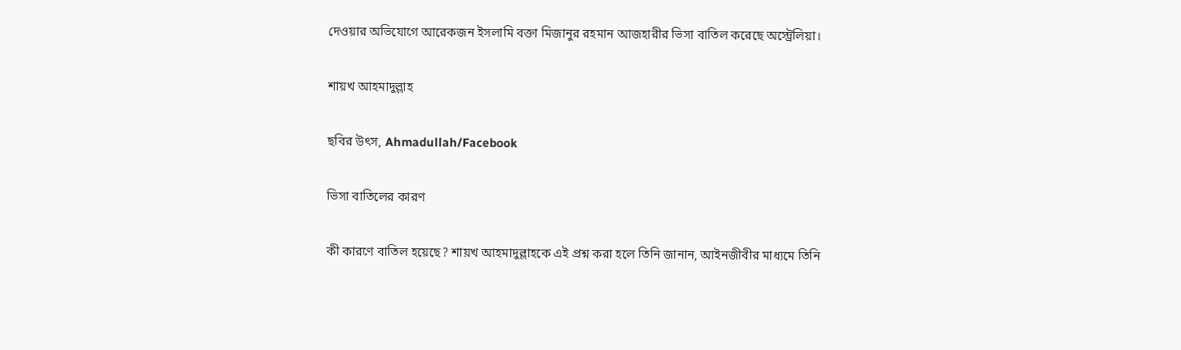দেওয়ার অভিযোগে আরেকজন ইসলামি বক্তা মিজানুর রহমান আজহারীর ভিসা বাতিল করেছে অস্ট্রেলিয়া।

শায়খ আহমাদুল্লাহ

ছবির উৎস, Ahmadullah/Facebook

ভিসা বাতিলের কারণ

কী কারণে বাতিল হয়েছে? শায়খ আহমাদুল্লাহকে এই প্রশ্ন করা হলে তিনি জানান, আইনজীবীর মাধ্যমে তিনি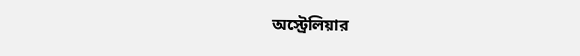অস্ট্রেলিয়ার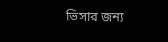ভিসার জন্য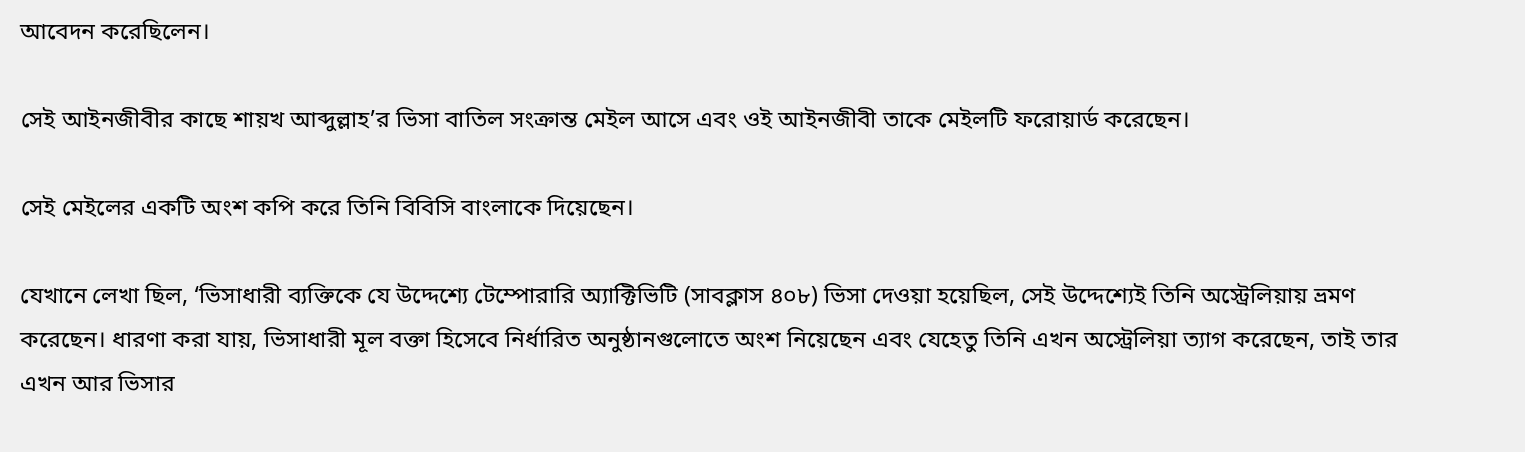আবেদন করেছিলেন।

সেই আইনজীবীর কাছে শায়খ আব্দুল্লাহ’র ভিসা বাতিল সংক্রান্ত মেইল আসে এবং ওই আইনজীবী তাকে মেইলটি ফরোয়ার্ড করেছেন।

সেই মেইলের একটি অংশ কপি করে তিনি বিবিসি বাংলাকে দিয়েছেন।

যেখানে লেখা ছিল, ‘ভিসাধারী ব্যক্তিকে যে উদ্দেশ্যে টেম্পোরারি অ্যাক্টিভিটি (সাবক্লাস ৪০৮) ভিসা দেওয়া হয়েছিল, সেই উদ্দেশ্যেই তিনি অস্ট্রেলিয়ায় ভ্রমণ করেছেন। ধারণা করা যায়, ভিসাধারী মূল বক্তা হিসেবে নির্ধারিত অনুষ্ঠানগুলোতে অংশ নিয়েছেন এবং যেহেতু তিনি এখন অস্ট্রেলিয়া ত্যাগ করেছেন, তাই তার এখন আর ভিসার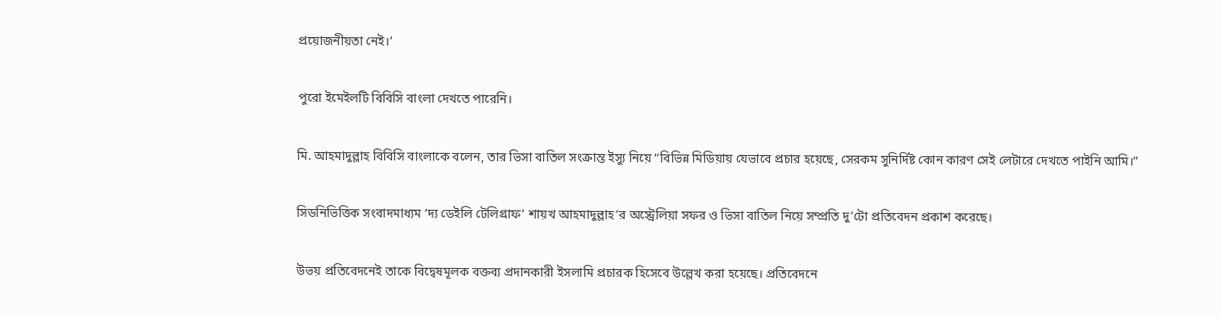প্রয়োজনীয়তা নেই।’

পুরো ইমেইলটি বিবিসি বাংলা দেখতে পারেনি।

মি. আহমাদুল্লাহ বিবিসি বাংলাকে বলেন, তার ভিসা বাতিল সংক্রান্ত ইস্যু নিয়ে “বিভিন্ন মিডিয়ায় যেভাবে প্রচার হয়েছে, সেরকম সুনির্দিষ্ট কোন কারণ সেই লেটারে দেখতে পাইনি আমি।”

সিডনিভিত্তিক সংবাদমাধ্যম ‘দ্য ডেইলি টেলিগ্রাফ’ শায়খ আহমাদুল্লাহ’র অস্ট্রেলিয়া সফর ও ভিসা বাতিল নিয়ে সম্প্রতি দু’টো প্রতিবেদন প্রকাশ করেছে।

উভয় প্রতিবেদনেই তাকে বিদ্বেষমূলক বক্তব্য প্রদানকারী ইসলামি প্রচারক হিসেবে উল্লেখ করা হয়েছে। প্রতিবেদনে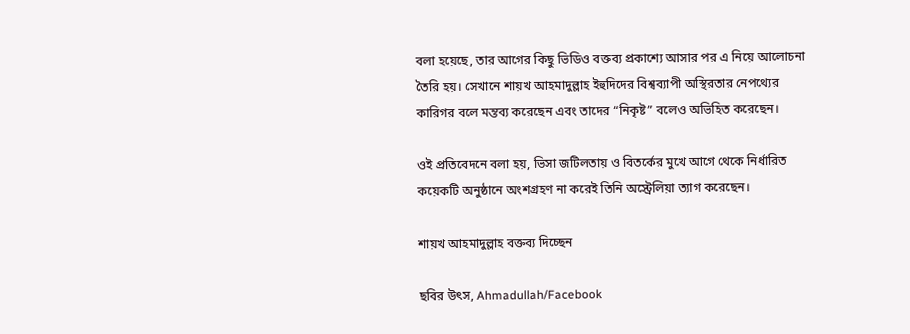বলা হয়েছে, তার আগের কিছু ভিডিও বক্তব্য প্রকাশ্যে আসার পর এ নিয়ে আলোচনা তৈরি হয়। সেখানে শায়খ আহমাদুল্লাহ ইহুদিদের বিশ্বব্যাপী অস্থিরতার নেপথ্যের কারিগর বলে মন্তব্য করেছেন এবং তাদের “নিকৃষ্ট” বলেও অভিহিত করেছেন।

ওই প্রতিবেদনে বলা হয়, ভিসা জটিলতায় ও বিতর্কের মুখে আগে থেকে নির্ধারিত কয়েকটি অনুষ্ঠানে অংশগ্রহণ না করেই তিনি অস্ট্রেলিয়া ত্যাগ করেছেন।

শায়খ আহমাদুল্লাহ বক্তব্য দিচ্ছেন

ছবির উৎস, Ahmadullah/Facebook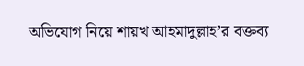অভিযোগ নিয়ে শায়খ আহমাদুল্লাহ’র বক্তব্য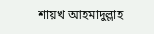শায়খ আহমাদুল্লাহ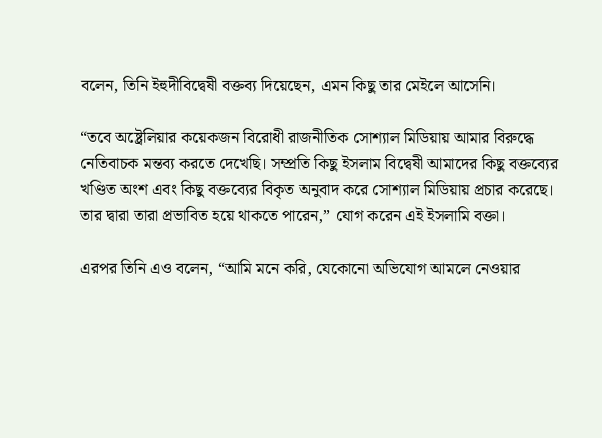বলেন, তিনি ইহুদীবিদ্বেষী বক্তব্য দিয়েছেন, এমন কিছু তার মেইলে আসেনি।

“তবে অষ্ট্রেলিয়ার কয়েকজন বিরোধী রাজনীতিক সোশ্যাল মিডিয়ায় আমার বিরুদ্ধে নেতিবাচক মন্তব্য করতে দেখেছি। সম্প্রতি কিছু ইসলাম বিদ্বেষী আমাদের কিছু বক্তব্যের খণ্ডিত অংশ এবং কিছু বক্তব্যের বিকৃত অনুবাদ করে সোশ্যাল মিডিয়ায় প্রচার করেছে। তার দ্বারা তারা প্রভাবিত হয়ে থাকতে পারেন,” যোগ করেন এই ইসলামি বক্তা।

এরপর তিনি এও বলেন, “আমি মনে করি, যেকোনো অভিযোগ আমলে নেওয়ার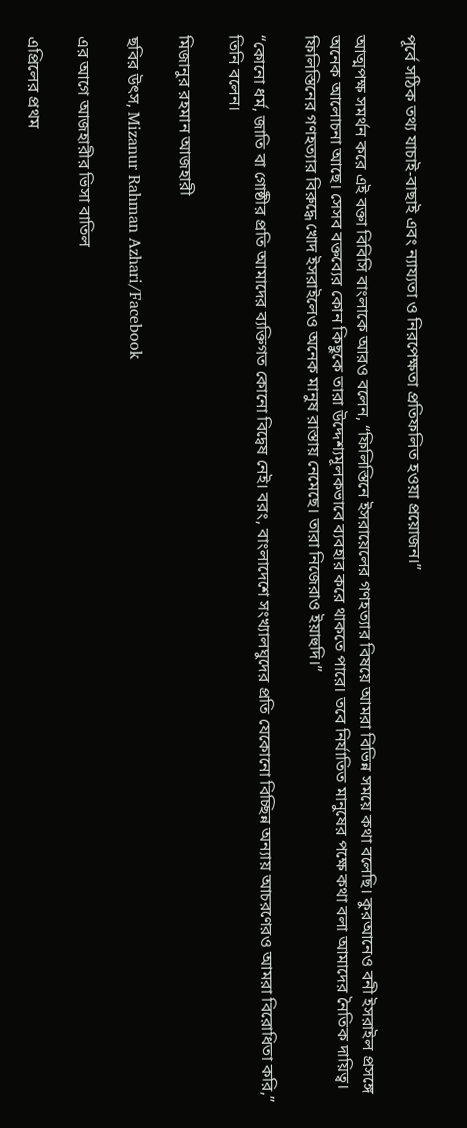পূর্বে সঠিক তথ্য যাচাই-বাছাই এবং ন্যায্যতা ও নিরপেক্ষতা প্রতিফলিত হওয়া প্রয়োজন।”

আত্মপক্ষ সমর্থন করে এই বক্তা বিবিসি বাংলাকে আরও বলেন, “ফিলিস্তিনে ইসরায়েলের গণহত্যার বিষয়ে আমরা বিভিন্ন সময়ে কথা বলেছি। কুরআনেও বনী ইসরাইল প্রসঙ্গে অনেক আলোচনা আছে। সেসব বক্তব্যের কোন কিছুকে তারা উদ্দেশ্যমূলকভাবে ব্যবহার করে থাকতে পারে। তবে নির্যাতিত মানুষের পক্ষে কথা বলা আমাদের নৈতিক দায়িত্ব। ফিলিস্তিনের গণহত্যার বিরুদ্ধে খোদ ইসরাইলেও অনেক মানুষ রাস্তায় নেমেছে। তারা নিজেরাও ইয়াহুদি।”

“কোনো ধর্ম, জাতি বা গোষ্ঠীর প্রতি আমাদের ব্যক্তিগত কোনো বিদ্বেষ নেই। বরং, বাংলাদেশে সংখ্যালঘুদের প্রতি যেকোনো বিচ্ছিন্ন অন্যায় আচরণেরও আমরা বিরোধিতা করি,” তিনি বলেন।

মিজানুর রহমান আজহারী

ছবির উৎস, Mizanur Rahman Azhari/Facebook

এর আগে আজহারীর ভিসা বাতিল

এপ্রিলের প্রথম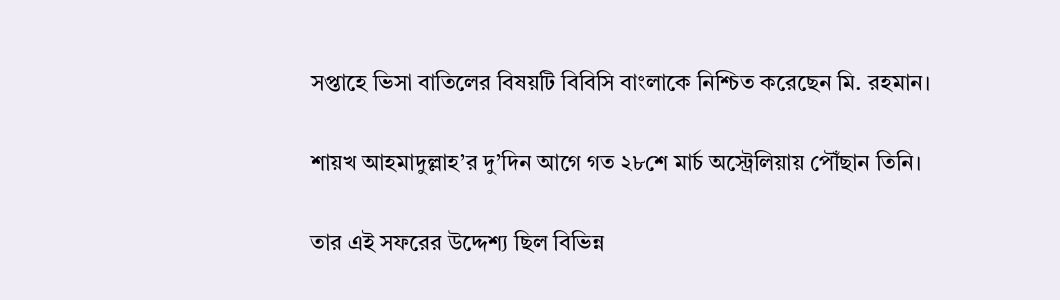সপ্তাহে ভিসা বাতিলের বিষয়টি বিবিসি বাংলাকে নিশ্চিত করেছেন মি. রহমান।

শায়খ আহমাদুল্লাহ’র দু’দিন আগে গত ২৮শে মার্চ অস্ট্রেলিয়ায় পৌঁছান তিনি।

তার এই সফরের উদ্দেশ্য ছিল বিভিন্ন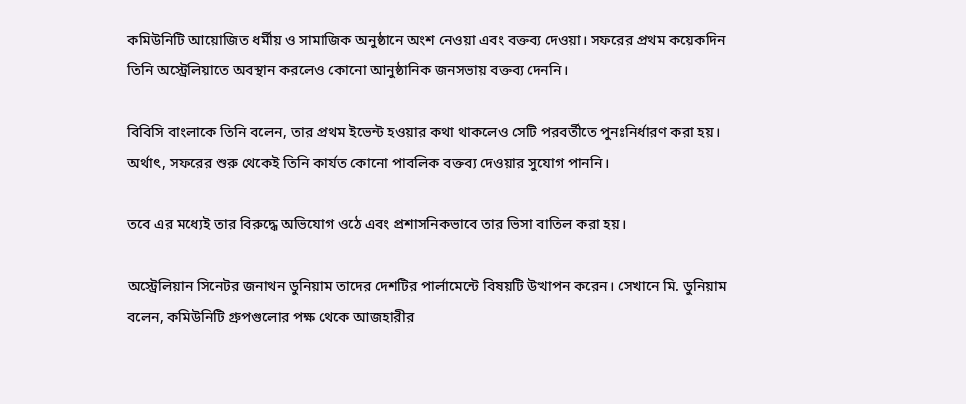কমিউনিটি আয়োজিত ধর্মীয় ও সামাজিক অনুষ্ঠানে অংশ নেওয়া এবং বক্তব্য দেওয়া। সফরের প্রথম কয়েকদিন তিনি অস্ট্রেলিয়াতে অবস্থান করলেও কোনো আনুষ্ঠানিক জনসভায় বক্তব্য দেননি।

বিবিসি বাংলাকে তিনি বলেন, তার প্রথম ইভেন্ট হওয়ার কথা থাকলেও সেটি পরবর্তীতে পুনঃনির্ধারণ করা হয়। অর্থাৎ, সফরের শুরু থেকেই তিনি কার্যত কোনো পাবলিক বক্তব্য দেওয়ার সুযোগ পাননি।

তবে এর মধ্যেই তার বিরুদ্ধে অভিযোগ ওঠে এবং প্রশাসনিকভাবে তার ভিসা বাতিল করা হয়।

অস্ট্রেলিয়ান সিনেটর জনাথন ডুনিয়াম তাদের দেশটির পার্লামেন্টে বিষয়টি উত্থাপন করেন। সেখানে মি. ডুনিয়াম বলেন, কমিউনিটি গ্রুপগুলোর পক্ষ থেকে আজহারীর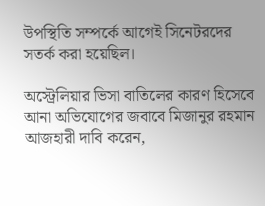উপস্থিতি সম্পর্কে আগেই সিনেটরদের সতর্ক করা হয়েছিল।

অস্ট্রেলিয়ার ভিসা বাতিলের কারণ হিসেবে আনা অভিযোগের জবাবে মিজানুর রহমান আজহারী দাবি করেন,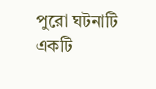পুরো ঘটনাটি একটি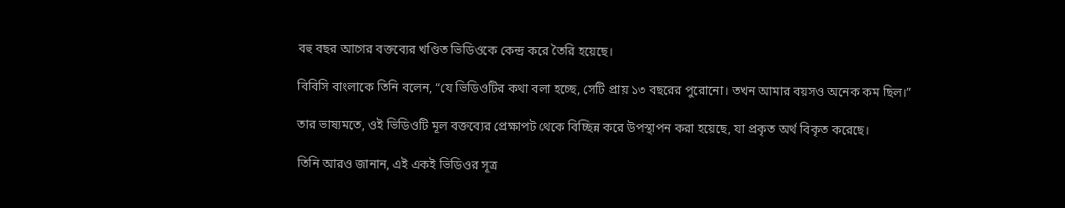বহু বছর আগের বক্তব্যের খণ্ডিত ভিডিওকে কেন্দ্র করে তৈরি হয়েছে।

বিবিসি বাংলাকে তিনি বলেন, “যে ভিডিওটির কথা বলা হচ্ছে, সেটি প্রায় ১৩ বছরের পুরোনো। তখন আমার বয়সও অনেক কম ছিল।”

তার ভাষ্যমতে, ওই ভিডিওটি মূল বক্তব্যের প্রেক্ষাপট থেকে বিচ্ছিন্ন করে উপস্থাপন করা হয়েছে, যা প্রকৃত অর্থ বিকৃত করেছে।

তিনি আরও জানান, এই একই ভিডিওর সূত্র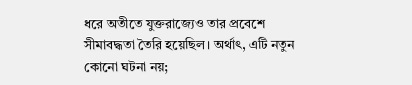ধরে অতীতে যুক্তরাজ্যেও তার প্রবেশে সীমাবদ্ধতা তৈরি হয়েছিল। অর্থাৎ, এটি নতুন কোনো ঘটনা নয়;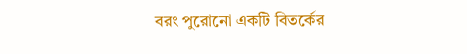বরং পুরোনো একটি বিতর্কের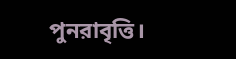পুনরাবৃত্তি।